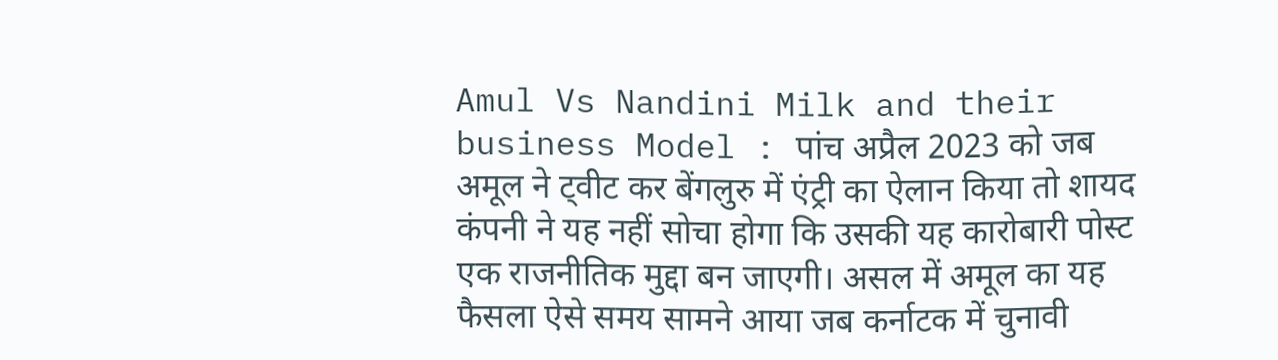Amul Vs Nandini Milk and their business Model : पांच अप्रैल 2023 को जब अमूल ने ट्वीट कर बेंगलुरु में एंट्री का ऐलान किया तो शायद कंपनी ने यह नहीं सोचा होगा कि उसकी यह कारोबारी पोस्ट एक राजनीतिक मुद्दा बन जाएगी। असल में अमूल का यह फैसला ऐसे समय सामने आया जब कर्नाटक में चुनावी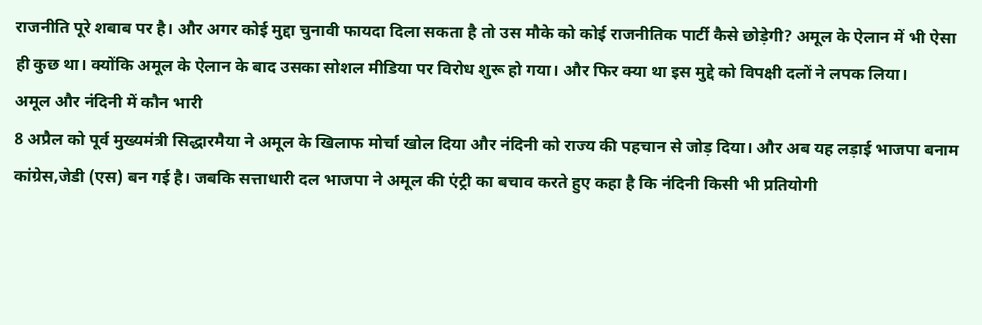राजनीति पूरे शबाब पर है। और अगर कोई मुद्दा चुनावी फायदा दिला सकता है तो उस मौके को कोई राजनीतिक पार्टी कैसे छोड़ेगी? अमूल के ऐलान में भी ऐसा ही कुछ था। क्योंकि अमूल के ऐलान के बाद उसका सोशल मीडिया पर विरोध शुरू हो गया। और फिर क्या था इस मुद्दे को विपक्षी दलों ने लपक लिया।
अमूल और नंदिनी में कौन भारी
8 अप्रैल को पूर्व मुख्यमंत्री सिद्धारमैया ने अमूल के खिलाफ मोर्चा खोल दिया और नंदिनी को राज्य की पहचान से जोड़ दिया। और अब यह लड़ाई भाजपा बनाम कांग्रेस,जेडी (एस) बन गई है। जबकि सत्ताधारी दल भाजपा ने अमूल की एंट्री का बचाव करते हुए कहा है कि नंदिनी किसी भी प्रतियोगी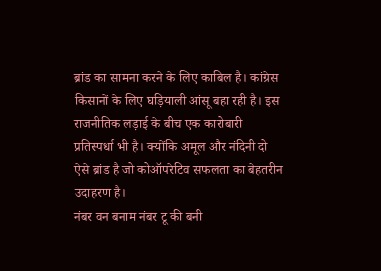ब्रांड का सामना करने के लिए काबिल है। कांग्रेस किसानों के लिए घड़ियाली आंसू बहा रही है। इस राजनीतिक लड़ाई के बीच एक कारोबारी प्रतिस्पर्धा भी है। क्योंकि अमूल और नंदिनी दो ऐसे ब्रांड है जो कोऑपरेटिव सफलता का बेहतरीन उदाहरण है।
नंबर वन बनाम नंबर टू की बनी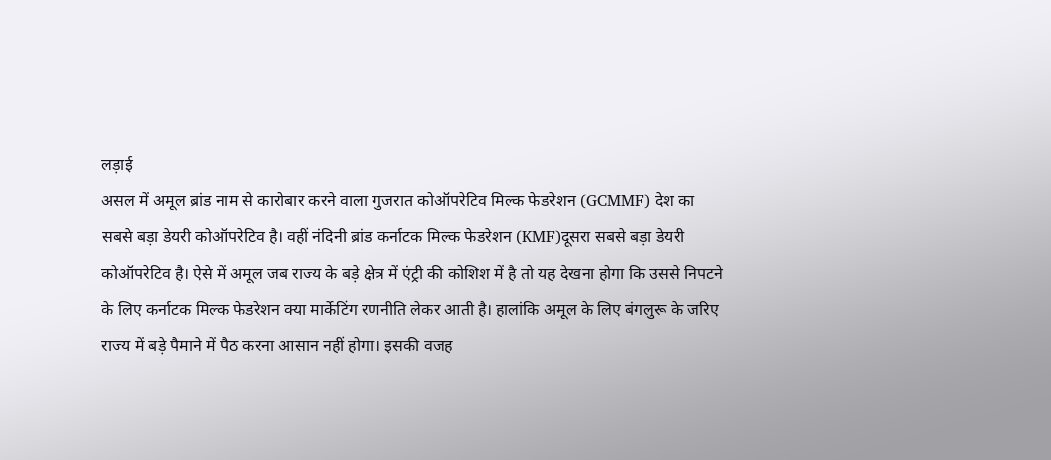लड़ाई
असल में अमूल ब्रांड नाम से कारोबार करने वाला गुजरात कोऑपरेटिव मिल्क फेडरेशन (GCMMF) देश का सबसे बड़ा डेयरी कोऑपरेटिव है। वहीं नंदिनी ब्रांड कर्नाटक मिल्क फेडरेशन (KMF)दूसरा सबसे बड़ा डेयरी कोऑपरेटिव है। ऐसे में अमूल जब राज्य के बड़े क्षेत्र में एंट्री की कोशिश में है तो यह देखना होगा कि उससे निपटने के लिए कर्नाटक मिल्क फेडरेशन क्या मार्केटिंग रणनीति लेकर आती है। हालांकि अमूल के लिए बंगलुरू के जरिए राज्य में बड़े पैमाने में पैठ करना आसान नहीं होगा। इसकी वजह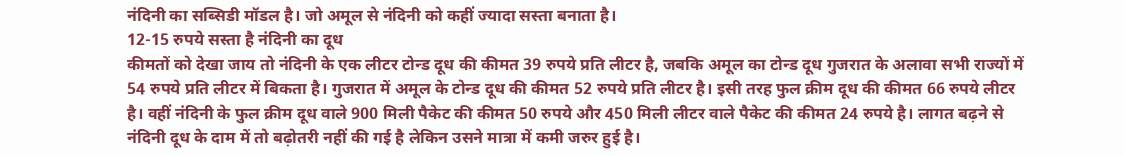नंदिनी का सब्सिडी मॉडल है। जो अमूल से नंदिनी को कहीं ज्यादा सस्ता बनाता है।
12-15 रुपये सस्ता है नंदिनी का दूध
कीमतों को देखा जाय तो नंदिनी के एक लीटर टोन्ड दूध की कीमत 39 रुपये प्रति लीटर है, जबकि अमूल का टोन्ड दूध गुजरात के अलावा सभी राज्यों में 54 रुपये प्रति लीटर में बिकता है। गुजरात में अमूल के टोन्ड दूध की कीमत 52 रुपये प्रति लीटर है। इसी तरह फुल क्रीम दूध की कीमत 66 रुपये लीटर है। वहीं नंदिनी के फुल क्रीम दूध वाले 900 मिली पैकेट की कीमत 50 रुपये और 450 मिली लीटर वाले पैकेट की कीमत 24 रुपये है। लागत बढ़ने से नंदिनी दूध के दाम में तो बढ़ोतरी नहीं की गई है लेकिन उसने मात्रा में कमी जरुर हुई है।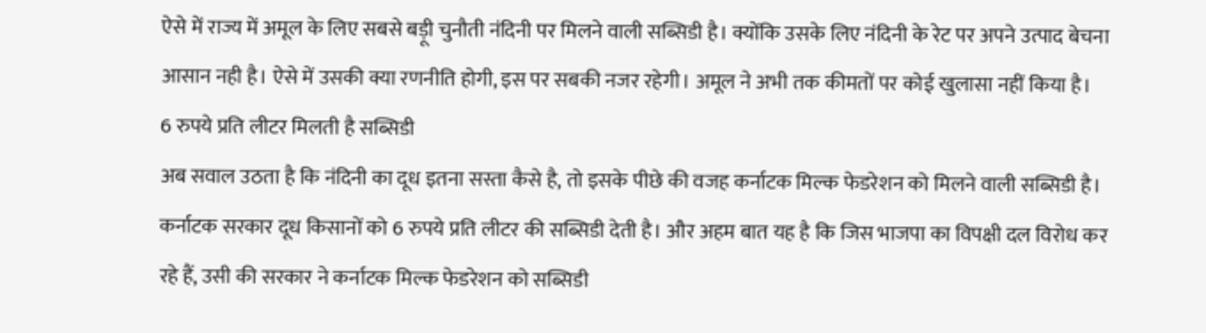ऐसे में राज्य में अमूल के लिए सबसे बड़ूी चुनौती नंदिनी पर मिलने वाली सब्सिडी है। क्योंकि उसके लिए नंदिनी के रेट पर अपने उत्पाद बेचना आसान नही है। ऐसे में उसकी क्या रणनीति होगी, इस पर सबकी नजर रहेगी। अमूल ने अभी तक कीमतों पर कोई खुलासा नहीं किया है।
6 रुपये प्रति लीटर मिलती है सब्सिडी
अब सवाल उठता है कि नंदिनी का दूध इतना सस्ता कैसे है, तो इसके पीछे की वजह कर्नाटक मिल्क फेडरेशन को मिलने वाली सब्सिडी है। कर्नाटक सरकार दूध किसानों को 6 रुपये प्रति लीटर की सब्सिडी देती है। और अहम बात यह है कि जिस भाजपा का विपक्षी दल विरोध कर रहे हैं, उसी की सरकार ने कर्नाटक मिल्क फेडरेशन को सब्सिडी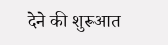देने की शुरूआत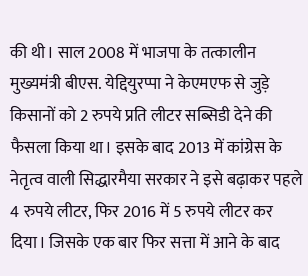की थी। साल 2008 में भाजपा के तत्कालीन मुख्यमंत्री बीएस. येद्दियुरप्पा ने केएमएफ से जुड़े किसानों को 2 रुपये प्रति लीटर सब्सिडी देने की फैसला किया था। इसके बाद 2013 में कांग्रेस के नेतृत्व वाली सिद्धारमैया सरकार ने इसे बढ़ाकर पहले 4 रुपये लीटर, फिर 2016 में 5 रुपये लीटर कर दिया। जिसके एक बार फिर सत्ता में आने के बाद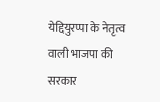येद्दियुरप्पा के नेतृत्व वाली भाजपा की सरकार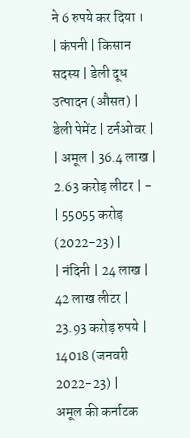ने 6 रुपये कर दिया ।
| कंपनी | किसान सदस्य | डेली दूध उत्पादन (औसत) | डेली पेमेंट | टर्नओवर |
| अमूल | 36.4 लाख | 2.63 करोड़ लीटर | - | 55055 करोड़ (2022-23) |
| नंदिनी | 24 लाख | 42 लाख लीटर | 23.93 करोड़ रुपये | 14018 (जनवरी 2022-23) |
अमूल की कर्नाटक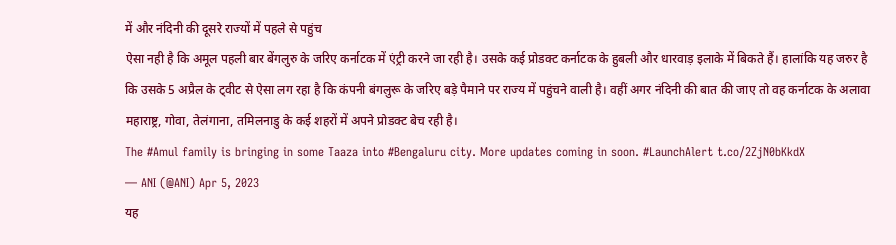में और नंदिनी की दूसरे राज्यों में पहले से पहुंच
ऐसा नही है कि अमूल पहली बार बेंगलुरु के जरिए कर्नाटक में एंट्री करने जा रही है। उसके कई प्रोडक्ट कर्नाटक के हुबली और धारवाड़ इलाके में बिकते हैं। हालांकि यह जरुर है कि उसके 5 अप्रैल के ट्वीट से ऐसा लग रहा है कि कंपनी बंगलुरू के जरिए बड़े पैमाने पर राज्य में पहुंचने वाली है। वहीं अगर नंदिनी की बात की जाए तो वह कर्नाटक के अलावा महाराष्ट्र, गोवा, तेलंगाना, तमिलनाडु के कई शहरों में अपने प्रोडक्ट बेच रही है।
The #Amul family is bringing in some Taaza into #Bengaluru city. More updates coming in soon. #LaunchAlert t.co/2ZjN0bKkdX
— ANI (@ANI) Apr 5, 2023
यह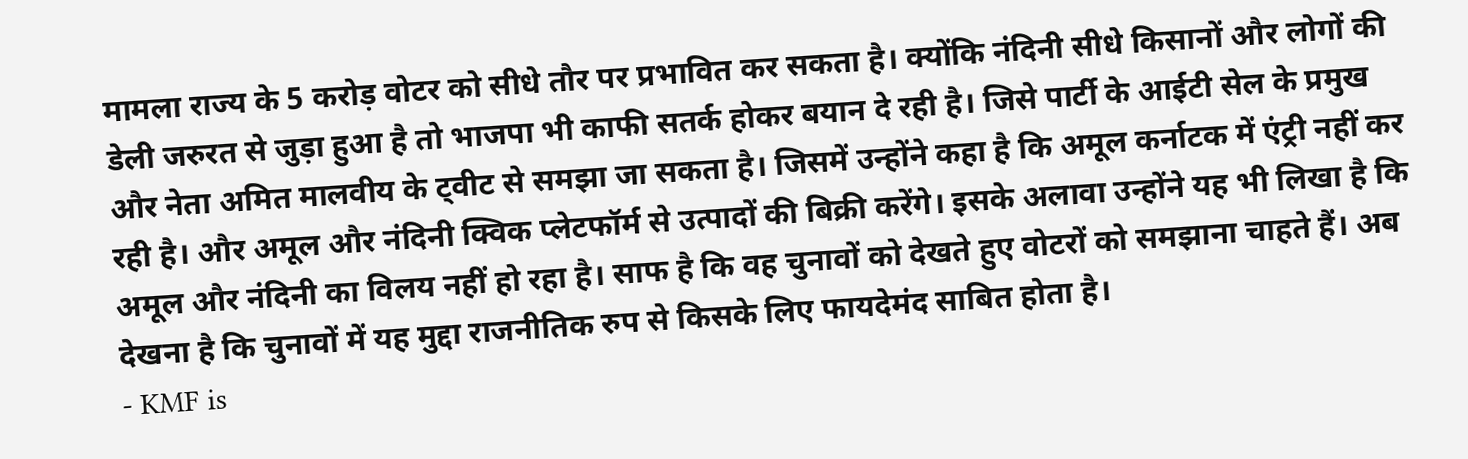मामला राज्य के 5 करोड़ वोटर को सीधे तौर पर प्रभावित कर सकता है। क्योंकि नंदिनी सीधे किसानों और लोगों की डेली जरुरत से जुड़ा हुआ है तो भाजपा भी काफी सतर्क होकर बयान दे रही है। जिसे पार्टी के आईटी सेल के प्रमुख और नेता अमित मालवीय के ट्वीट से समझा जा सकता है। जिसमें उन्होंने कहा है कि अमूल कर्नाटक में एंट्री नहीं कर रही है। और अमूल और नंदिनी क्विक प्लेटफॉर्म से उत्पादों की बिक्री करेंगे। इसके अलावा उन्होंने यह भी लिखा है कि अमूल और नंदिनी का विलय नहीं हो रहा है। साफ है कि वह चुनावों को देखते हुए वोटरों को समझाना चाहते हैं। अब देखना है कि चुनावों में यह मुद्दा राजनीतिक रुप से किसके लिए फायदेमंद साबित होता है।
- KMF is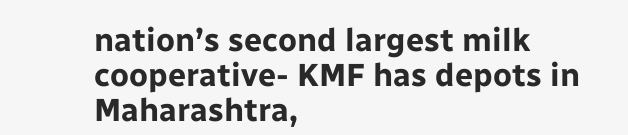nation’s second largest milk cooperative- KMF has depots in Maharashtra,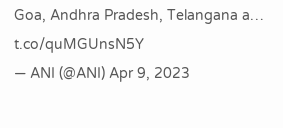Goa, Andhra Pradesh, Telangana a… t.co/quMGUnsN5Y
— ANI (@ANI) Apr 9, 2023